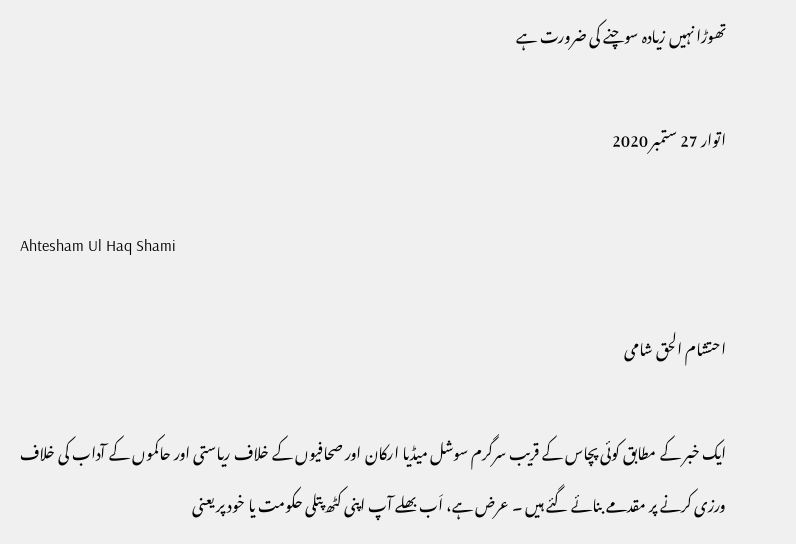تھوڑا نہیں زیادہ سوچنے کی ضرورت ہے

اتوار 27 ستمبر 2020

Ahtesham Ul Haq Shami

احتشام الحق شامی

ایک خبر کے مطابق کوئی پچاس کے قریب سرگرم سوشل میڈیا ارکان اور صحافیوں کے خلاف ریاستی اور حاکموں کے آداب کی خلاف ورزی کرنے پر مقدمے بنائے گئے ہیں ۔ عرض ہے، اَب بھلے آپ اپنی کٹھ پتلی حکومت یا خود پر یعنی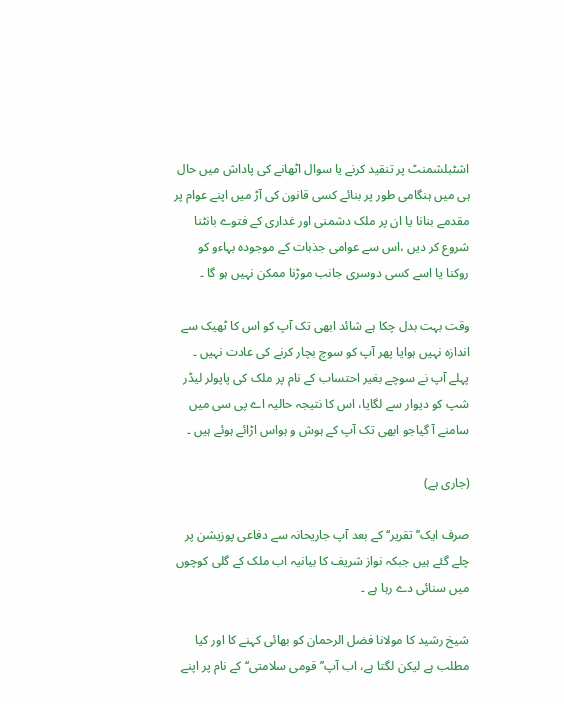اشٹبلشمنٹ پر تنقید کرنے یا سوال اٹھانے کی پاداش میں حال ہی میں ہنگامی طور پر بنائے کسی قانون کی آڑ میں اپنے عوام پر مقدمے بنانا یا ان پر ملک دشمنی اور غداری کے فتوے بانٹنا شروع کر دیں ،اس سے عوامی جذبات کے موجودہ بہاءو کو روکنا یا اسے کسی دوسری جانب موڑنا ممکن نہیں ہو گا ۔

وقت بہت بدل چکا ہے شائد ابھی تک آپ کو اس کا ٹھیک سے اندازہ نہیں ہوایا پھر آپ کو سوچ بچار کرنے کی عادت نہیں ۔
پہلے آپ نے سوچے بغیر احتساب کے نام پر ملک کی پاپولر لیڈر شپ کو دیوار سے لگایا، اس کا نتیجہ حالیہ اے پی سی میں سامنے آ گیاجو ابھی تک آپ کے ہوش و ہواس اڑائے ہوئے ہیں ۔

(جاری ہے)

صرف ایک’’ تقریر‘‘ کے بعد آپ جاریحانہ سے دفاعی پوزیشن پر چلے گئے ہیں جبکہ نواز شریف کا بیانیہ اب ملک کے گلی کوچوں میں سنائی دے رہا ہے ۔

شیخ رشید کا مولانا فضل الرحمان کو بھائی کہنے کا اور کیا مطلب ہے لیکن لگتا ہے، اب آپ’’ قومی سلامتی‘‘ کے نام پر اپنے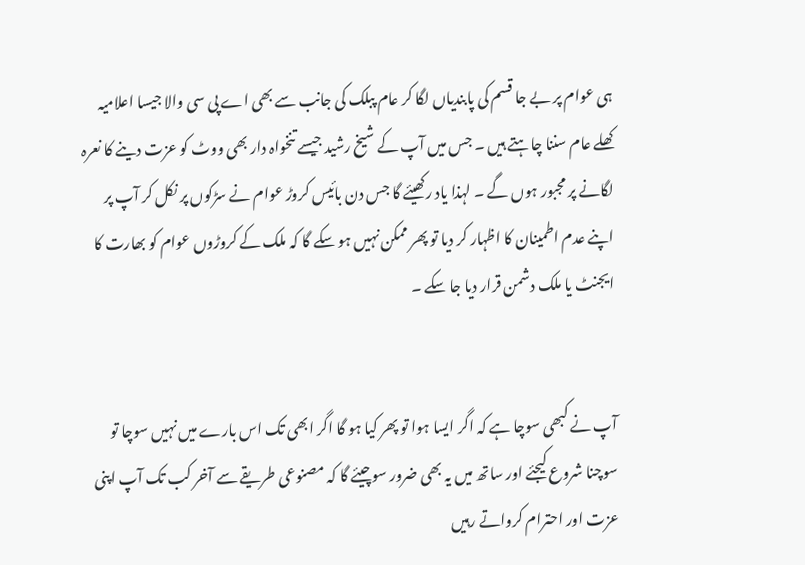ہی عوام پر بے جا قسم کی پابندیاں لگا کر عام پبلک کی جانب سے بھی اے پی سی والا جیسا اعلامیہ کھلے عام سننا چاہتے ہیں ۔ جس میں آپ کے شیخ رشید جیسے تنخواہ دار بھی ووٹ کو عزت دینے کا نعرہ لگانے پر مجبور ہوں گے ۔ لہذا یاد رکھیئے گا جس دن بائیس کروڑ عوام نے سڑکوں پر نکل کر آپ پر اپنے عدم اطمینان کا اظہار کر دیا تو پھر ممکن نہیں ہو سکے گا کہ ملک کے کروڑوں عوام کو بھارت کا ایجنٹ یا ملک دشمن قرار دیا جا سکے ۔


آپ نے کبھی سوچا ہے کہ اگر ایسا ہوا تو پھر کیا ہو گا اگر ابھی تک اس بارے میں نہیں سوچا تو سوچنا شروع کیجئے اور ساتھ میں یہ بھی ضرور سوچیئے گا کہ مصنوعی طریقے سے آخر کب تک آپ اپنی عزت اور احترام کرواتے رہیں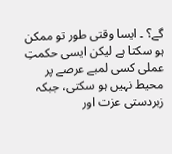گے؟ ۔ ایسا وقتی طور تو ممکن ہو سکتا ہے لیکن ایسی حکمتِ عملی کسی لمبے عرصے پر محیط نہیں ہو سکتی، جبکہ زبردستی عزت اور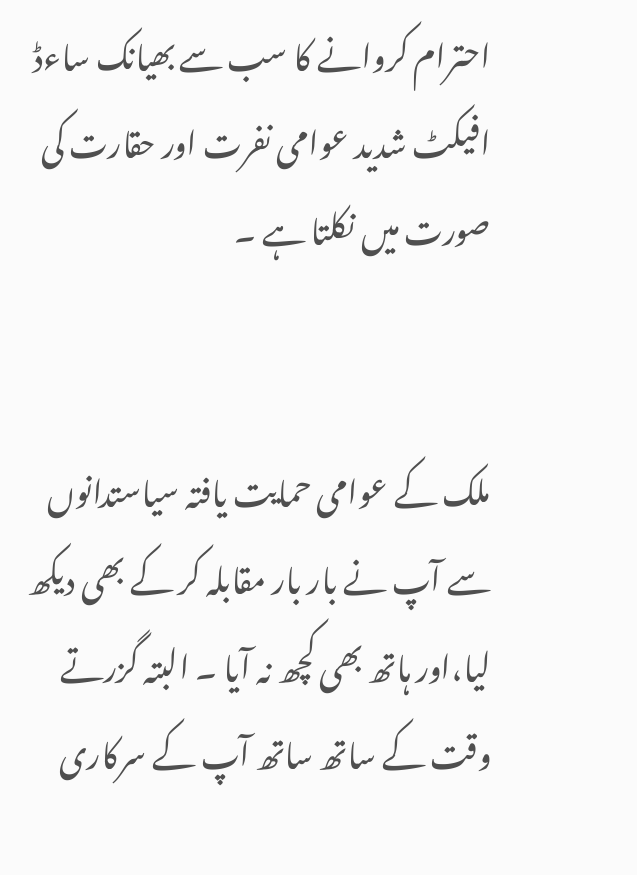احترام کروانے کا سب سے بھیانک ساءڈ افیکٹ شدید عوامی نفرت اور حقارت کی صورت میں نکلتا ہے ۔


ملک کے عوامی حمایت یافتہ سیاستدانوں سے آپ نے بار بار مقابلہ کر کے بھی دیکھ لیا،اور ہاتھ بھی کچھ نہ آیا ۔ البتہ گزرتے وقت کے ساتھ ساتھ آپ کے سرکاری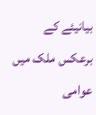بیانیئے کے برعکس ملک میں عوامی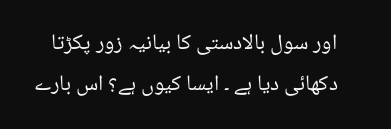اور سول بالادستی کا بیانیہ زور پکڑتا دکھائی دیا ہے ۔ ایسا کیوں ہے؟ اس بارے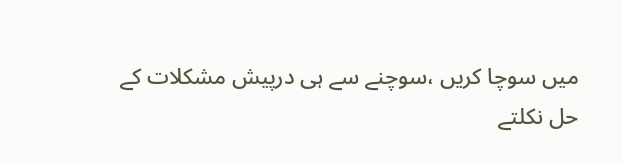میں سوچا کریں ،سوچنے سے ہی درپیش مشکلات کے حل نکلتے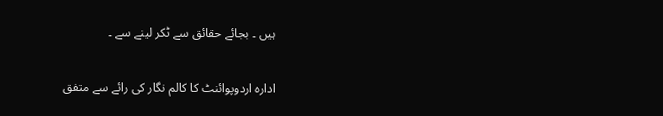ہیں ۔ بجائے حقائق سے ٹکر لینے سے ۔

ادارہ اردوپوائنٹ کا کالم نگار کی رائے سے متفق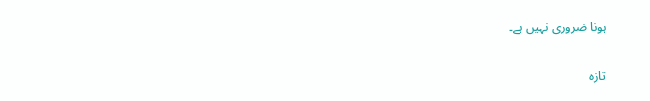ہونا ضروری نہیں ہے۔

تازہ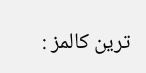ترین کالمز :